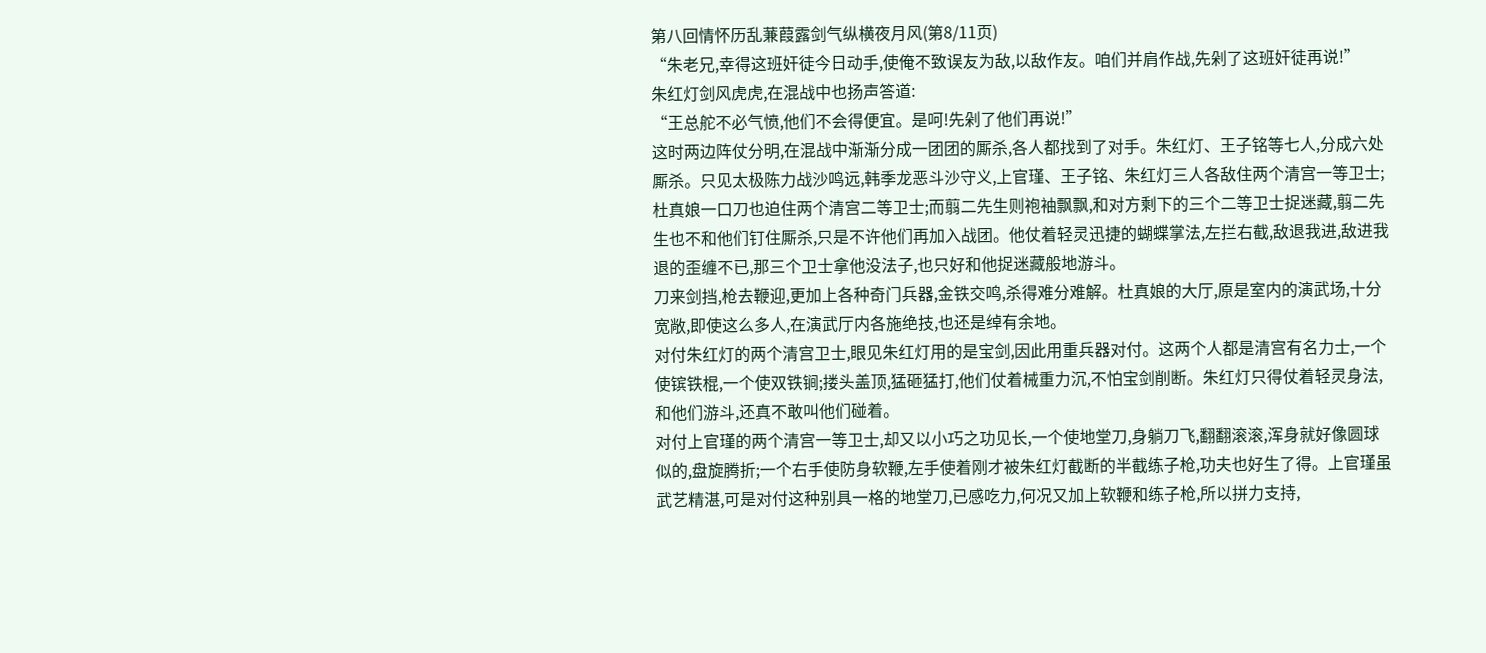第八回情怀历乱蒹葭露剑气纵横夜月风(第8/11页)
“朱老兄,幸得这班奸徒今日动手,使俺不致误友为敌,以敌作友。咱们并肩作战,先剁了这班奸徒再说!”
朱红灯剑风虎虎,在混战中也扬声答道:
“王总舵不必气愤,他们不会得便宜。是呵!先剁了他们再说!”
这时两边阵仗分明,在混战中渐渐分成一团团的厮杀,各人都找到了对手。朱红灯、王子铭等七人,分成六处厮杀。只见太极陈力战沙鸣远,韩季龙恶斗沙守义,上官瑾、王子铭、朱红灯三人各敌住两个清宫一等卫士;杜真娘一口刀也迫住两个清宫二等卫士;而翦二先生则袍袖飘飘,和对方剩下的三个二等卫士捉迷藏,翦二先生也不和他们钉住厮杀,只是不许他们再加入战团。他仗着轻灵迅捷的蝴蝶掌法,左拦右截,敌退我进,敌进我退的歪缠不已,那三个卫士拿他没法子,也只好和他捉迷藏般地游斗。
刀来剑挡,枪去鞭迎,更加上各种奇门兵器,金铁交鸣,杀得难分难解。杜真娘的大厅,原是室内的演武场,十分宽敞,即使这么多人,在演武厅内各施绝技,也还是绰有余地。
对付朱红灯的两个清宫卫士,眼见朱红灯用的是宝剑,因此用重兵器对付。这两个人都是清宫有名力士,一个使镔铁棍,一个使双铁锏;搂头盖顶,猛砸猛打,他们仗着械重力沉,不怕宝剑削断。朱红灯只得仗着轻灵身法,和他们游斗,还真不敢叫他们碰着。
对付上官瑾的两个清宫一等卫士,却又以小巧之功见长,一个使地堂刀,身躺刀飞,翻翻滚滚,浑身就好像圆球似的,盘旋腾折;一个右手使防身软鞭,左手使着刚才被朱红灯截断的半截练子枪,功夫也好生了得。上官瑾虽武艺精湛,可是对付这种别具一格的地堂刀,已感吃力,何况又加上软鞭和练子枪,所以拼力支持,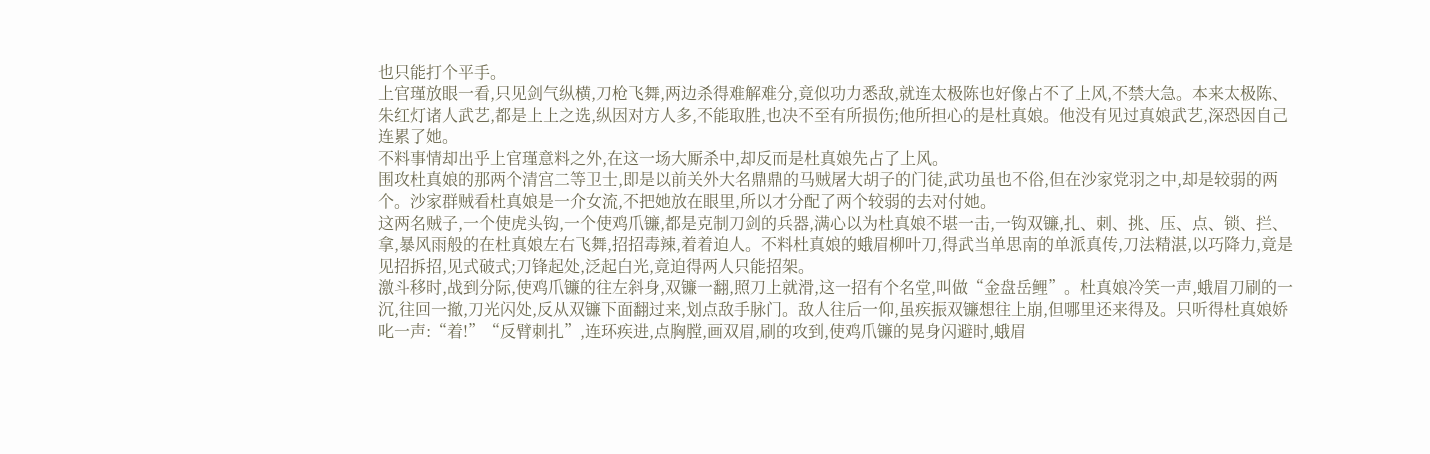也只能打个平手。
上官瑾放眼一看,只见剑气纵横,刀枪飞舞,两边杀得难解难分,竟似功力悉敌,就连太极陈也好像占不了上风,不禁大急。本来太极陈、朱红灯诸人武艺,都是上上之选,纵因对方人多,不能取胜,也决不至有所损伤;他所担心的是杜真娘。他没有见过真娘武艺,深恐因自己连累了她。
不料事情却出乎上官瑾意料之外,在这一场大厮杀中,却反而是杜真娘先占了上风。
围攻杜真娘的那两个清宫二等卫士,即是以前关外大名鼎鼎的马贼屠大胡子的门徒,武功虽也不俗,但在沙家党羽之中,却是较弱的两个。沙家群贼看杜真娘是一介女流,不把她放在眼里,所以才分配了两个较弱的去对付她。
这两名贼子,一个使虎头钩,一个使鸡爪镰,都是克制刀剑的兵器,满心以为杜真娘不堪一击,一钩双镰,扎、刺、挑、压、点、锁、拦、拿,暴风雨般的在杜真娘左右飞舞,招招毒辣,着着迫人。不料杜真娘的蛾眉柳叶刀,得武当单思南的单派真传,刀法精湛,以巧降力,竟是见招拆招,见式破式;刀锋起处,泛起白光,竟迫得两人只能招架。
激斗移时,战到分际,使鸡爪镰的往左斜身,双镰一翻,照刀上就滑,这一招有个名堂,叫做“金盘岳鲤”。杜真娘冷笑一声,蛾眉刀刷的一沉,往回一撤,刀光闪处,反从双镰下面翻过来,划点敌手脉门。敌人往后一仰,虽疾振双镰想往上崩,但哪里还来得及。只听得杜真娘娇叱一声:“着!”“反臂刺扎”,连环疾进,点胸膛,画双眉,刷的攻到,使鸡爪镰的晃身闪避时,蛾眉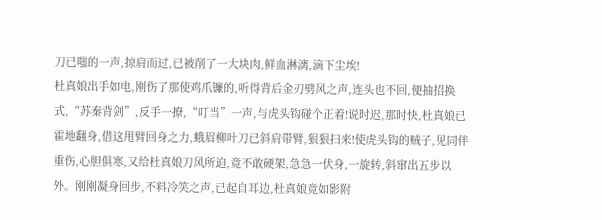刀已嗤的一声,掠肩而过,已被削了一大块肉,鲜血淋漓,滴下尘埃!
杜真娘出手如电,刚伤了那使鸡爪镰的,听得背后金刃劈风之声,连头也不回,便抽招换式,“苏秦背剑”,反手一撩,“叮当”一声,与虎头钩碰个正着!说时迟,那时快,杜真娘已霍地翻身,借这甩臂回身之力,蛾眉柳叶刀已斜肩带臂,狠狠扫来!使虎头钩的贼子,见同伴重伤,心胆俱寒,又给杜真娘刀风所迫,竟不敢硬架,急急一伏身,一旋转,斜窜出五步以外。刚刚凝身回步,不料冷笑之声,已起自耳边,杜真娘竟如影附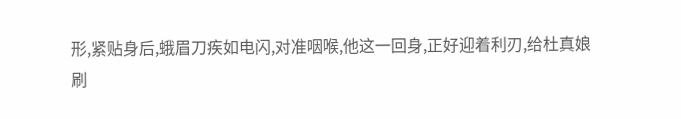形,紧贴身后,蛾眉刀疾如电闪,对准咽喉,他这一回身,正好迎着利刃,给杜真娘刷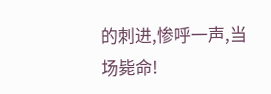的刺进,惨呼一声,当场毙命!